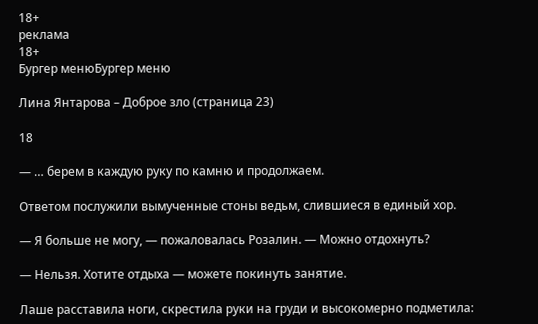18+
реклама
18+
Бургер менюБургер меню

Лина Янтарова – Доброе зло (страница 23)

18

— … берем в каждую руку по камню и продолжаем.

Ответом послужили вымученные стоны ведьм, слившиеся в единый хор.

— Я больше не могу, — пожаловалась Розалин. — Можно отдохнуть?

— Нельзя. Хотите отдыха — можете покинуть занятие.

Лаше расставила ноги, скрестила руки на груди и высокомерно подметила: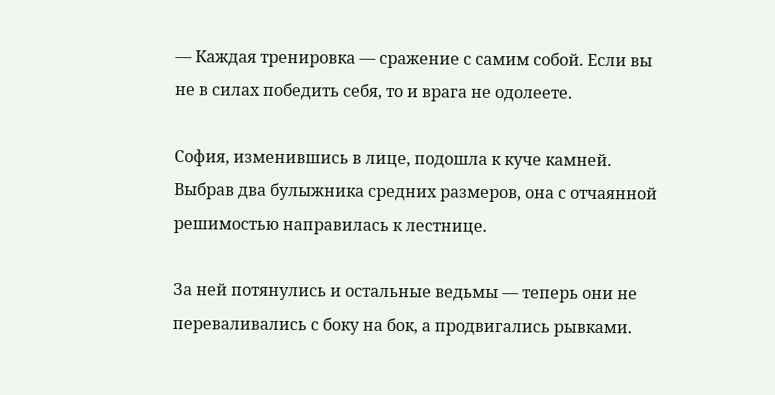— Каждая тренировка — сражение с самим собой. Если вы не в силах победить себя, то и врага не одолеете.

София, изменившись в лице, подошла к куче камней. Выбрав два булыжника средних размеров, она с отчаянной решимостью направилась к лестнице.

За ней потянулись и остальные ведьмы — теперь они не переваливались с боку на бок, а продвигались рывками.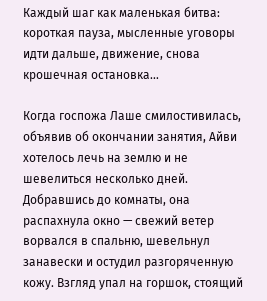Каждый шаг как маленькая битва: короткая пауза, мысленные уговоры идти дальше, движение, снова крошечная остановка…

Когда госпожа Лаше смилостивилась, объявив об окончании занятия, Айви хотелось лечь на землю и не шевелиться несколько дней. Добравшись до комнаты, она распахнула окно — свежий ветер ворвался в спальню, шевельнул занавески и остудил разгоряченную кожу. Взгляд упал на горшок, стоящий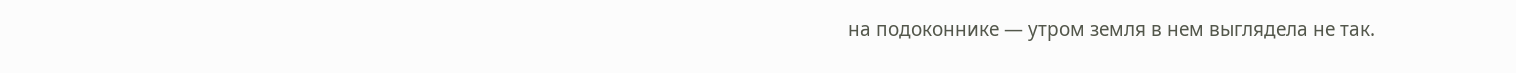на подоконнике — утром земля в нем выглядела не так.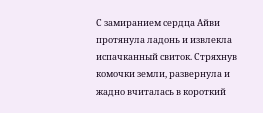С замиранием сердца Айви протянула ладонь и извлекла испачканный свиток. Стряхнув комочки земли, развернула и жадно вчиталась в короткий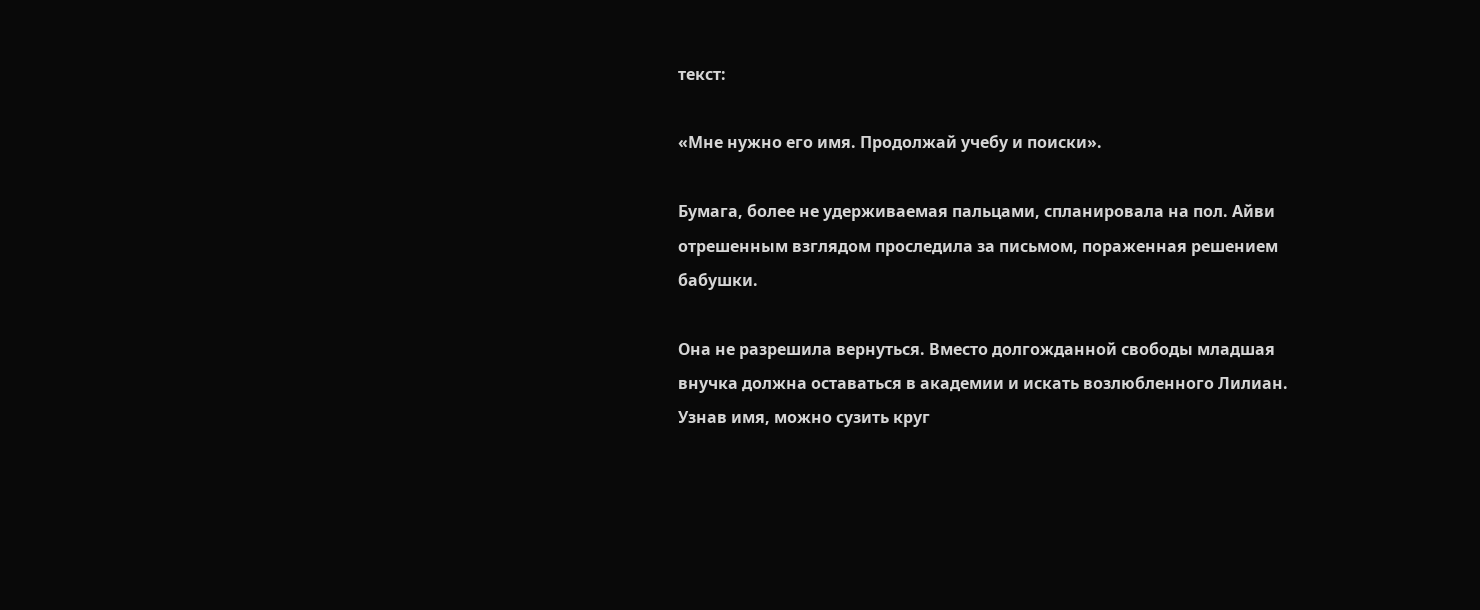текст:

«Мне нужно его имя. Продолжай учебу и поиски».

Бумага, более не удерживаемая пальцами, спланировала на пол. Айви отрешенным взглядом проследила за письмом, пораженная решением бабушки.

Она не разрешила вернуться. Вместо долгожданной свободы младшая внучка должна оставаться в академии и искать возлюбленного Лилиан. Узнав имя, можно сузить круг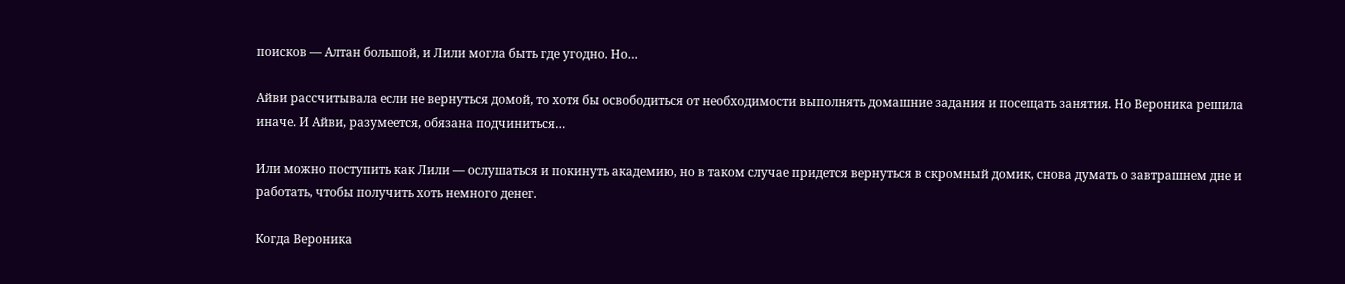поисков — Алтан большой, и Лили могла быть где угодно. Но…

Айви рассчитывала если не вернуться домой, то хотя бы освободиться от необходимости выполнять домашние задания и посещать занятия. Но Вероника решила иначе. И Айви, разумеется, обязана подчиниться…

Или можно поступить как Лили — ослушаться и покинуть академию, но в таком случае придется вернуться в скромный домик, снова думать о завтрашнем дне и работать, чтобы получить хоть немного денег.

Когда Вероника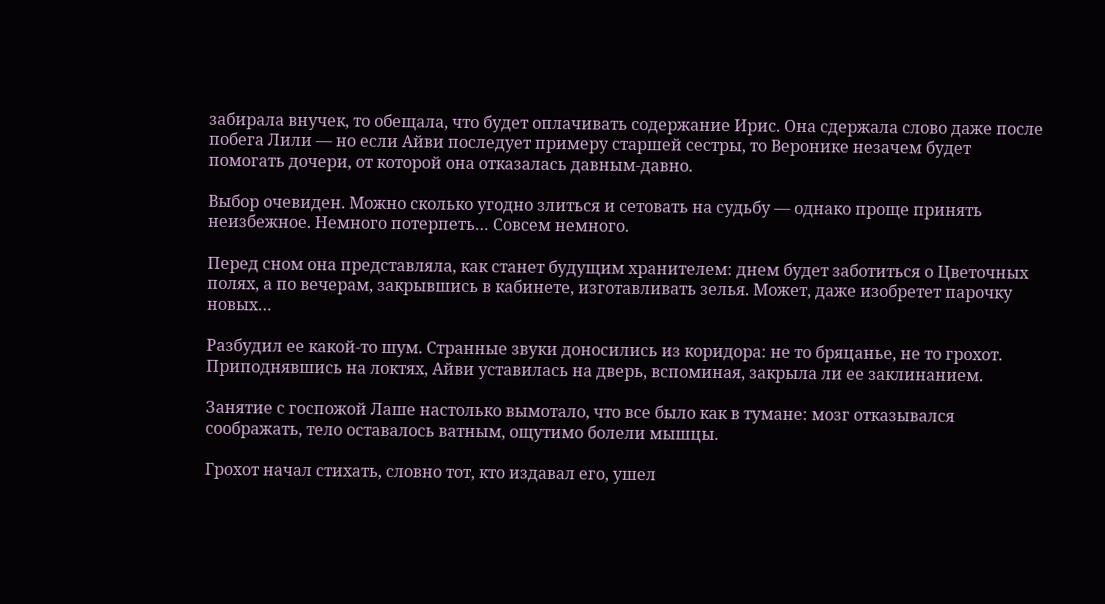забирала внучек, то обещала, что будет оплачивать содержание Ирис. Она сдержала слово даже после побега Лили — но если Айви последует примеру старшей сестры, то Веронике незачем будет помогать дочери, от которой она отказалась давным-давно.

Выбор очевиден. Можно сколько угодно злиться и сетовать на судьбу — однако проще принять неизбежное. Немного потерпеть… Совсем немного.

Перед сном она представляла, как станет будущим хранителем: днем будет заботиться о Цветочных полях, а по вечерам, закрывшись в кабинете, изготавливать зелья. Может, даже изобретет парочку новых…

Разбудил ее какой-то шум. Странные звуки доносились из коридора: не то бряцанье, не то грохот. Приподнявшись на локтях, Айви уставилась на дверь, вспоминая, закрыла ли ее заклинанием.

Занятие с госпожой Лаше настолько вымотало, что все было как в тумане: мозг отказывался соображать, тело оставалось ватным, ощутимо болели мышцы.

Грохот начал стихать, словно тот, кто издавал его, ушел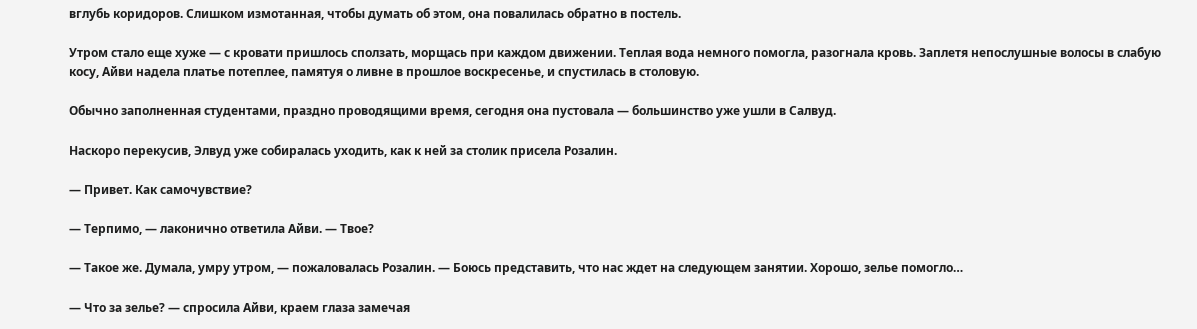вглубь коридоров. Слишком измотанная, чтобы думать об этом, она повалилась обратно в постель.

Утром стало еще хуже — с кровати пришлось сползать, морщась при каждом движении. Теплая вода немного помогла, разогнала кровь. Заплетя непослушные волосы в слабую косу, Айви надела платье потеплее, памятуя о ливне в прошлое воскресенье, и спустилась в столовую.

Обычно заполненная студентами, праздно проводящими время, сегодня она пустовала — большинство уже ушли в Салвуд.

Наскоро перекусив, Элвуд уже собиралась уходить, как к ней за столик присела Розалин.

— Привет. Как самочувствие?

— Терпимо, — лаконично ответила Айви. — Твое?

— Такое же. Думала, умру утром, — пожаловалась Розалин. — Боюсь представить, что нас ждет на следующем занятии. Хорошо, зелье помогло…

— Что за зелье? — спросила Айви, краем глаза замечая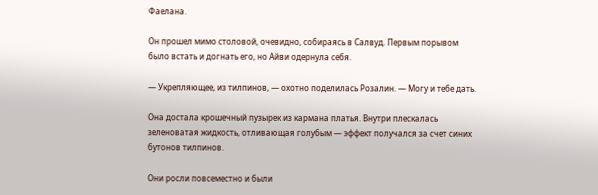Фаелана.

Он прошел мимо столовой, очевидно, собираясь в Салвуд. Первым порывом было встать и догнать его, но Айви одернула себя.

— Укрепляющее, из тилпинов, — охотно поделилась Розалин. — Могу и тебе дать.

Она достала крошечный пузырек из кармана платья. Внутри плескалась зеленоватая жидкость, отливающая голубым — эффект получался за счет синих бутонов тилпинов.

Они росли повсеместно и были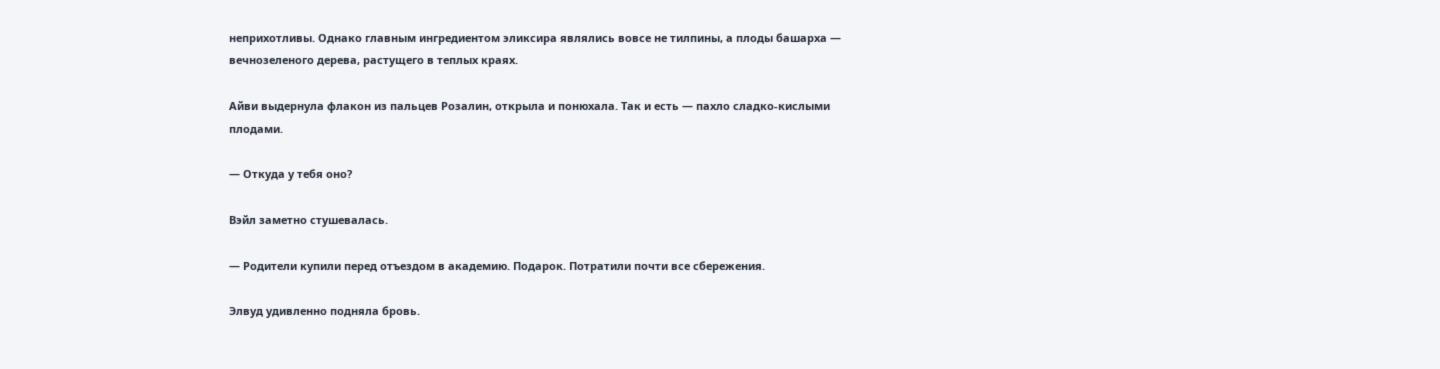неприхотливы. Однако главным ингредиентом эликсира являлись вовсе не тилпины, а плоды башарха — вечнозеленого дерева, растущего в теплых краях.

Айви выдернула флакон из пальцев Розалин, открыла и понюхала. Так и есть — пахло сладко-кислыми плодами.

— Откуда у тебя оно?

Вэйл заметно стушевалась.

— Родители купили перед отъездом в академию. Подарок. Потратили почти все сбережения.

Элвуд удивленно подняла бровь.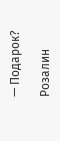— Подарок?

Розалин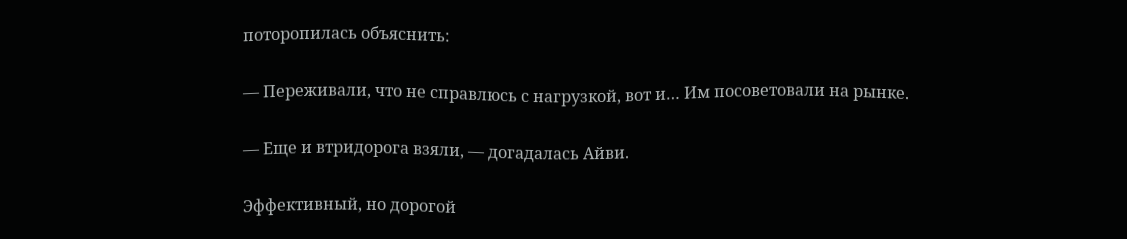поторопилась объяснить:

— Переживали, что не справлюсь с нагрузкой, вот и… Им посоветовали на рынке.

— Еще и втридорога взяли, — догадалась Айви.

Эффективный, но дорогой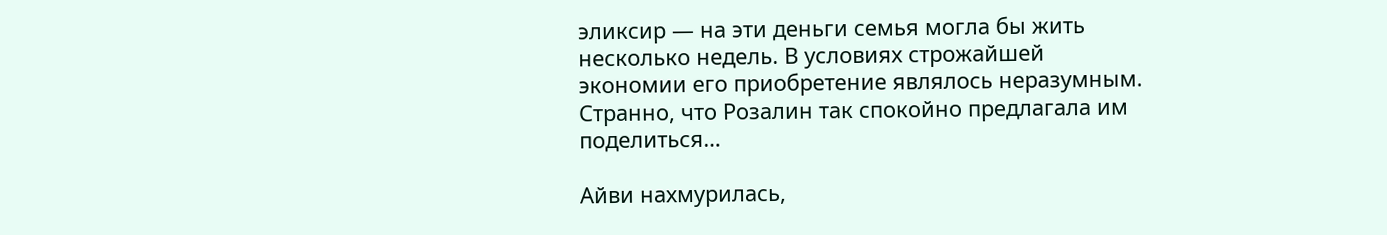эликсир — на эти деньги семья могла бы жить несколько недель. В условиях строжайшей экономии его приобретение являлось неразумным. Странно, что Розалин так спокойно предлагала им поделиться…

Айви нахмурилась,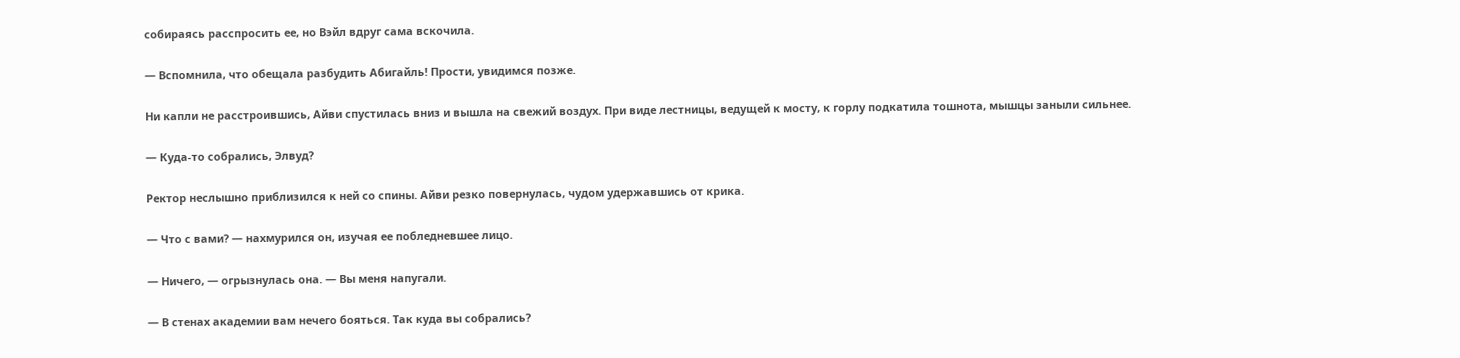собираясь расспросить ее, но Вэйл вдруг сама вскочила.

— Вспомнила, что обещала разбудить Абигайль! Прости, увидимся позже.

Ни капли не расстроившись, Айви спустилась вниз и вышла на свежий воздух. При виде лестницы, ведущей к мосту, к горлу подкатила тошнота, мышцы заныли сильнее.

— Куда-то собрались, Элвуд?

Ректор неслышно приблизился к ней со спины. Айви резко повернулась, чудом удержавшись от крика.

— Что с вами? — нахмурился он, изучая ее побледневшее лицо.

— Ничего, — огрызнулась она. — Вы меня напугали.

— В стенах академии вам нечего бояться. Так куда вы собрались?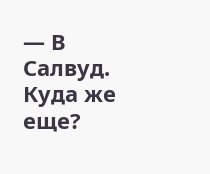— В Салвуд. Куда же еще?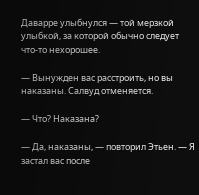Даварре улыбнулся — той мерзкой улыбкой, за которой обычно следует что-то нехорошее.

— Вынужден вас расстроить, но вы наказаны. Салвуд отменяется.

— Что? Наказана?

— Да, наказаны, — повторил Этьен. — Я застал вас после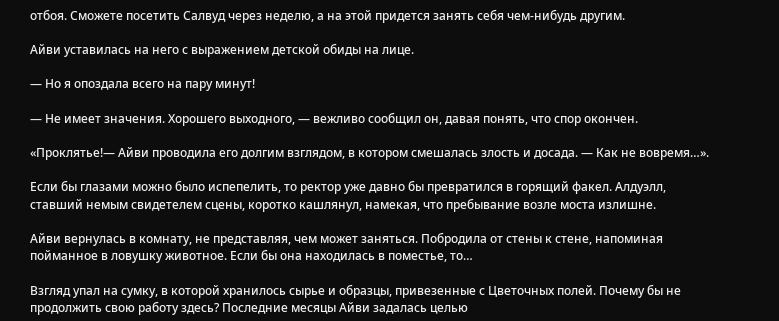отбоя. Сможете посетить Салвуд через неделю, а на этой придется занять себя чем-нибудь другим.

Айви уставилась на него с выражением детской обиды на лице.

— Но я опоздала всего на пару минут!

— Не имеет значения. Хорошего выходного, — вежливо сообщил он, давая понять, что спор окончен.

«Проклятье!— Айви проводила его долгим взглядом, в котором смешалась злость и досада. — Как не вовремя…».

Если бы глазами можно было испепелить, то ректор уже давно бы превратился в горящий факел. Алдуэлл, ставший немым свидетелем сцены, коротко кашлянул, намекая, что пребывание возле моста излишне.

Айви вернулась в комнату, не представляя, чем может заняться. Побродила от стены к стене, напоминая пойманное в ловушку животное. Если бы она находилась в поместье, то…

Взгляд упал на сумку, в которой хранилось сырье и образцы, привезенные с Цветочных полей. Почему бы не продолжить свою работу здесь? Последние месяцы Айви задалась целью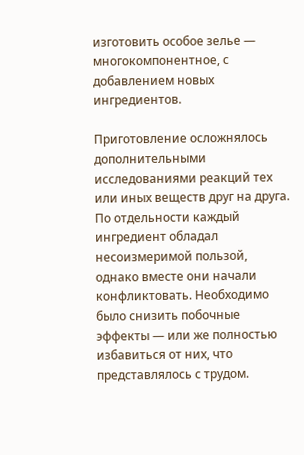изготовить особое зелье — многокомпонентное, с добавлением новых ингредиентов.

Приготовление осложнялось дополнительными исследованиями реакций тех или иных веществ друг на друга. По отдельности каждый ингредиент обладал несоизмеримой пользой, однако вместе они начали конфликтовать. Необходимо было снизить побочные эффекты — или же полностью избавиться от них, что представлялось с трудом.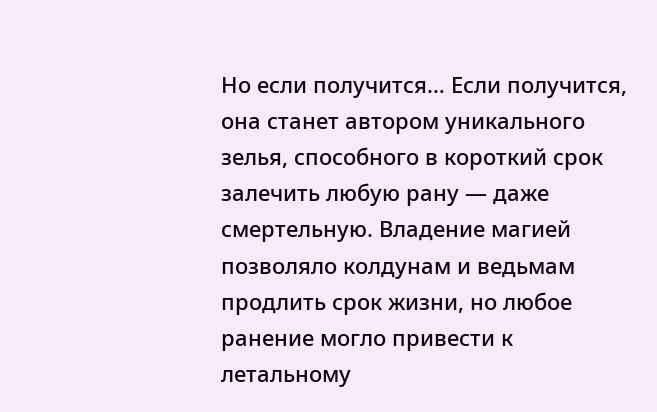Но если получится… Если получится, она станет автором уникального зелья, способного в короткий срок залечить любую рану — даже смертельную. Владение магией позволяло колдунам и ведьмам продлить срок жизни, но любое ранение могло привести к летальному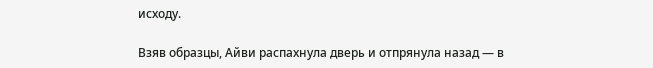исходу.

Взяв образцы, Айви распахнула дверь и отпрянула назад — в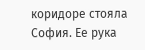коридоре стояла София. Ее рука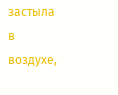застыла в воздухе,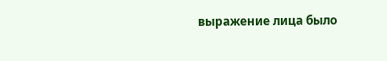выражение лица было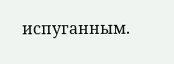испуганным.